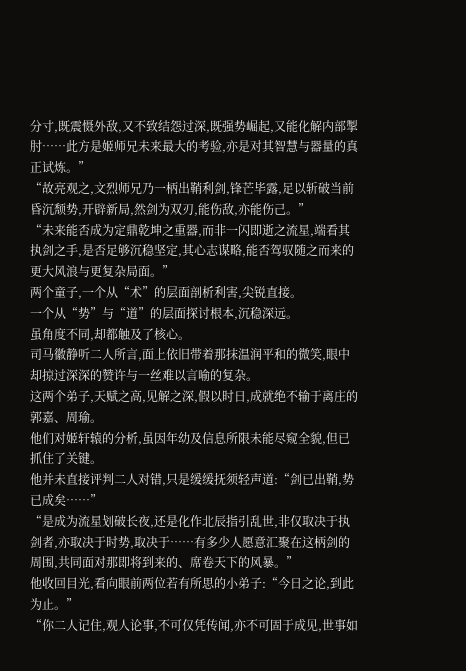分寸,既震慑外敌,又不致结怨过深,既强势崛起,又能化解内部掣肘……此方是姬师兄未来最大的考验,亦是对其智慧与器量的真正试炼。”
“故亮观之,文烈师兄乃一柄出鞘利剑,锋芒毕露,足以斩破当前昏沉颓势,开辟新局,然剑为双刃,能伤敌,亦能伤己。”
“未来能否成为定鼎乾坤之重器,而非一闪即逝之流星,端看其执剑之手,是否足够沉稳坚定,其心志谋略,能否驾驭随之而来的更大风浪与更复杂局面。”
两个童子,一个从“术”的层面剖析利害,尖锐直接。
一个从“势”与“道”的层面探讨根本,沉稳深远。
虽角度不同,却都触及了核心。
司马徽静听二人所言,面上依旧带着那抹温润平和的微笑,眼中却掠过深深的赞许与一丝难以言喻的复杂。
这两个弟子,天赋之高,见解之深,假以时日,成就绝不输于离庄的郭嘉、周瑜。
他们对姬轩辕的分析,虽因年幼及信息所限未能尽窥全貌,但已抓住了关键。
他并未直接评判二人对错,只是缓缓抚须轻声道:“剑已出鞘,势已成矣……”
“是成为流星划破长夜,还是化作北辰指引乱世,非仅取决于执剑者,亦取决于时势,取决于……有多少人愿意汇聚在这柄剑的周围,共同面对那即将到来的、席卷天下的风暴。”
他收回目光,看向眼前两位若有所思的小弟子:“今日之论,到此为止。”
“你二人记住,观人论事,不可仅凭传闻,亦不可固于成见,世事如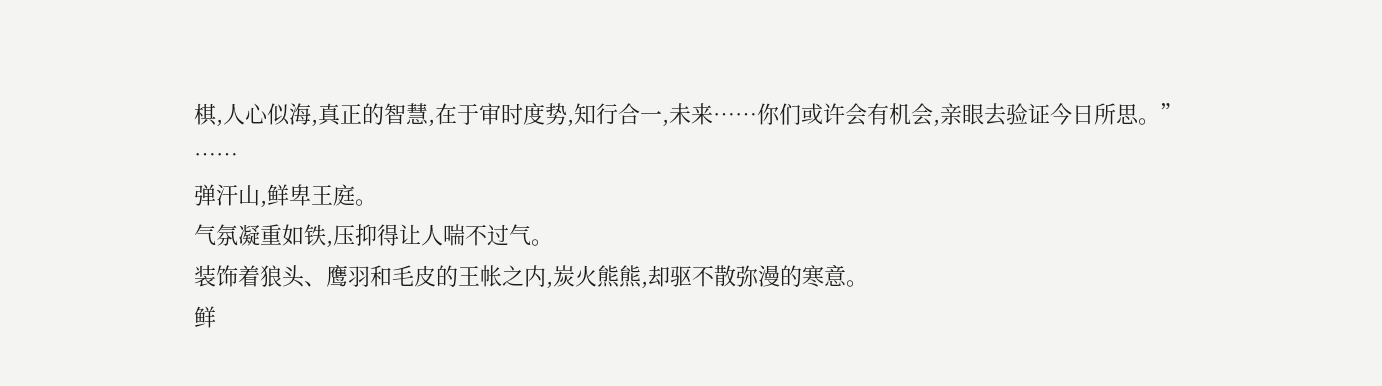棋,人心似海,真正的智慧,在于审时度势,知行合一,未来……你们或许会有机会,亲眼去验证今日所思。”
……
弹汗山,鲜卑王庭。
气氛凝重如铁,压抑得让人喘不过气。
装饰着狼头、鹰羽和毛皮的王帐之内,炭火熊熊,却驱不散弥漫的寒意。
鲜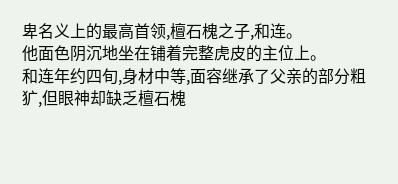卑名义上的最高首领,檀石槐之子,和连。
他面色阴沉地坐在铺着完整虎皮的主位上。
和连年约四旬,身材中等,面容继承了父亲的部分粗犷,但眼神却缺乏檀石槐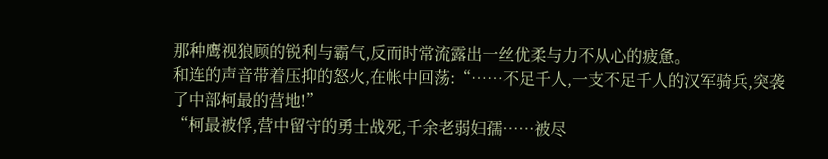那种鹰视狼顾的锐利与霸气,反而时常流露出一丝优柔与力不从心的疲惫。
和连的声音带着压抑的怒火,在帐中回荡:“……不足千人,一支不足千人的汉军骑兵,突袭了中部柯最的营地!”
“柯最被俘,营中留守的勇士战死,千余老弱妇孺……被尽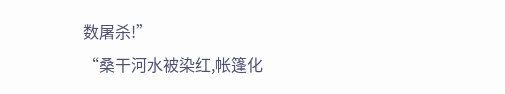数屠杀!”
“桑干河水被染红,帐篷化